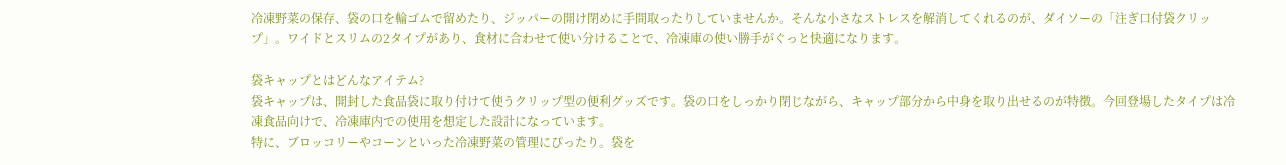冷凍野菜の保存、袋の口を輪ゴムで留めたり、ジッパーの開け閉めに手間取ったりしていませんか。そんな小さなストレスを解消してくれるのが、ダイソーの「注ぎ口付袋クリップ」。ワイドとスリムの2タイプがあり、食材に合わせて使い分けることで、冷凍庫の使い勝手がぐっと快適になります。

袋キャップとはどんなアイテム?
袋キャップは、開封した食品袋に取り付けて使うクリップ型の便利グッズです。袋の口をしっかり閉じながら、キャップ部分から中身を取り出せるのが特徴。今回登場したタイプは冷凍食品向けで、冷凍庫内での使用を想定した設計になっています。
特に、ブロッコリーやコーンといった冷凍野菜の管理にぴったり。袋を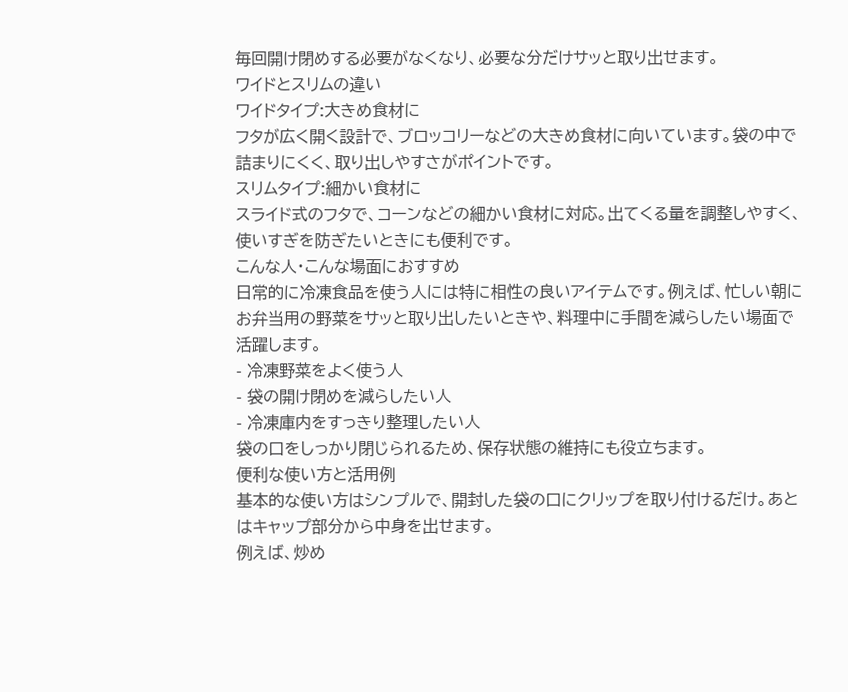毎回開け閉めする必要がなくなり、必要な分だけサッと取り出せます。
ワイドとスリムの違い
ワイドタイプ:大きめ食材に
フタが広く開く設計で、ブロッコリーなどの大きめ食材に向いています。袋の中で詰まりにくく、取り出しやすさがポイントです。
スリムタイプ:細かい食材に
スライド式のフタで、コーンなどの細かい食材に対応。出てくる量を調整しやすく、使いすぎを防ぎたいときにも便利です。
こんな人・こんな場面におすすめ
日常的に冷凍食品を使う人には特に相性の良いアイテムです。例えば、忙しい朝にお弁当用の野菜をサッと取り出したいときや、料理中に手間を減らしたい場面で活躍します。
- 冷凍野菜をよく使う人
- 袋の開け閉めを減らしたい人
- 冷凍庫内をすっきり整理したい人
袋の口をしっかり閉じられるため、保存状態の維持にも役立ちます。
便利な使い方と活用例
基本的な使い方はシンプルで、開封した袋の口にクリップを取り付けるだけ。あとはキャップ部分から中身を出せます。
例えば、炒め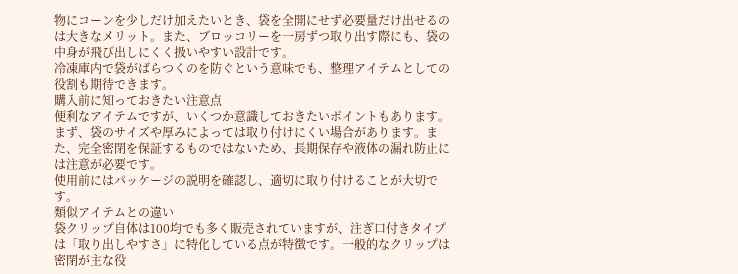物にコーンを少しだけ加えたいとき、袋を全開にせず必要量だけ出せるのは大きなメリット。また、ブロッコリーを一房ずつ取り出す際にも、袋の中身が飛び出しにくく扱いやすい設計です。
冷凍庫内で袋がばらつくのを防ぐという意味でも、整理アイテムとしての役割も期待できます。
購入前に知っておきたい注意点
便利なアイテムですが、いくつか意識しておきたいポイントもあります。まず、袋のサイズや厚みによっては取り付けにくい場合があります。また、完全密閉を保証するものではないため、長期保存や液体の漏れ防止には注意が必要です。
使用前にはパッケージの説明を確認し、適切に取り付けることが大切です。
類似アイテムとの違い
袋クリップ自体は100均でも多く販売されていますが、注ぎ口付きタイプは「取り出しやすさ」に特化している点が特徴です。一般的なクリップは密閉が主な役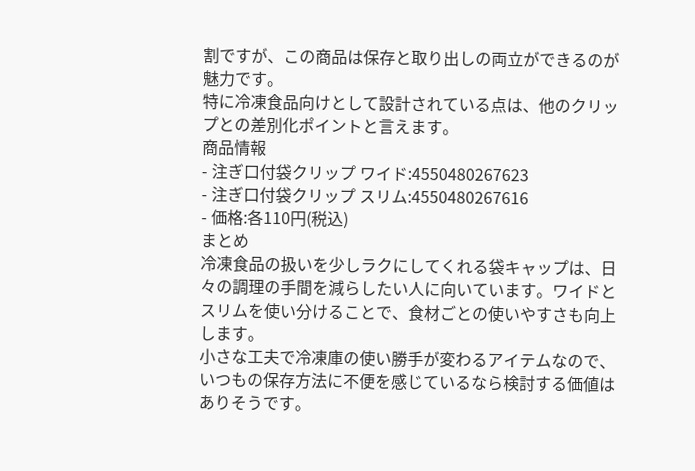割ですが、この商品は保存と取り出しの両立ができるのが魅力です。
特に冷凍食品向けとして設計されている点は、他のクリップとの差別化ポイントと言えます。
商品情報
- 注ぎ口付袋クリップ ワイド:4550480267623
- 注ぎ口付袋クリップ スリム:4550480267616
- 価格:各110円(税込)
まとめ
冷凍食品の扱いを少しラクにしてくれる袋キャップは、日々の調理の手間を減らしたい人に向いています。ワイドとスリムを使い分けることで、食材ごとの使いやすさも向上します。
小さな工夫で冷凍庫の使い勝手が変わるアイテムなので、いつもの保存方法に不便を感じているなら検討する価値はありそうです。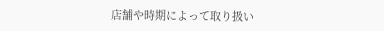店舗や時期によって取り扱い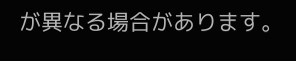が異なる場合があります。